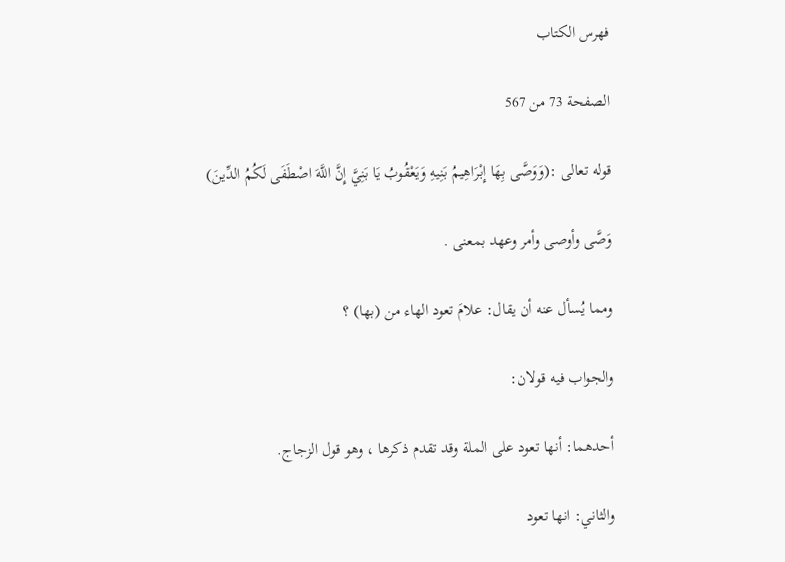فهرس الكتاب

الصفحة 73 من 567

قوله تعالى :(وَوَصَّى بِهَا إِبْرَاهِيمُ بَنِيهِ وَيَعْقُوبُ يَا بَنِيَّ إِنَّ اللَّهَ اصْطَفَى لَكُمُ الدِّينَ)

وَصَّى وأوصى وأمر وعهد بمعنى .

ومما يُسأل عنه أن يقال: علامَ تعود الهاء من (بها) ؟

والجواب فيه قولان:

أحدهما: أنها تعود على الملة وقد تقدم ذكرها ، وهو قول الزجاج.

والثاني: انها تعود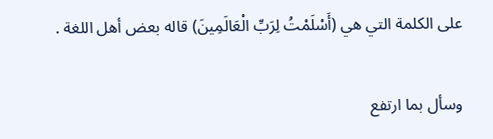على الكلمة التي هي (أَسْلَمْتُ لِرَبِّ الْعَالَمِينَ) قاله بعض أهل اللغة .

وسأل بما ارتفع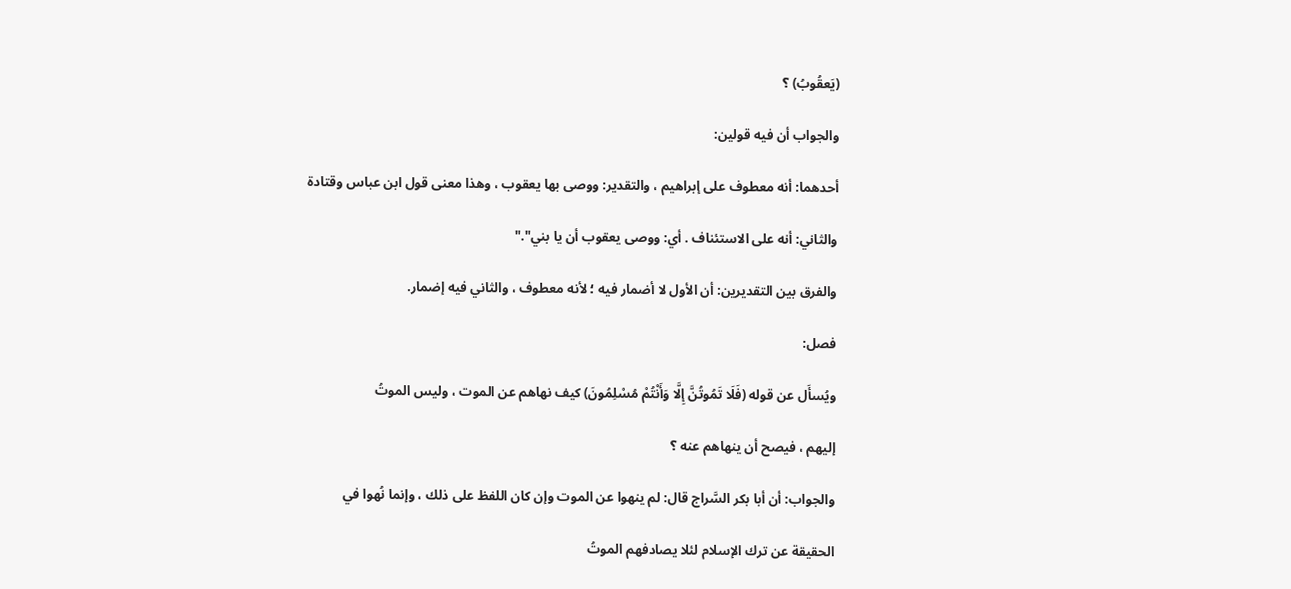(يَعقُوبُ) ؟

والجواب أن فيه قولين:

أحدهما: أنه معطوف على إبراهيم ، والتقدير: ووصى بها يعقوب ، وهذا معنى قول ابن عباس وقتادة

والثاني: أنه على الاستئناف . أي: ووصى يعقوب أن يا بني"."

والفرق بين التقديرين: أن الأول لا أضمار فيه ؛ لأنه معطوف ، والثاني فيه إضمار.

فصل:

ويُسأَل عن قوله (فَلَا تَمُوتُنَّ إِلَّا وَأَنْتُمْ مُسْلِمُونَ) كيف نهاهم عن الموت ، وليس الموتُ

إليهم ، فيصح أن ينهاهم عنه ؟

والجواب: أن أبا بكر السَّراج قال: لم ينهوا عن الموت وإن كان اللفظ على ذلك ، وإنما نُهوا في

الحقيقة عن ترك الإسلام لئلا يصادفهم الموتُ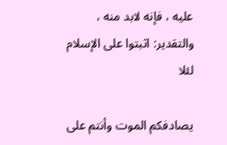عليه ، فإنه لابد منه ، والتقدير: اثبتوا على الإسلام لئلا

يصادفكم الموت وأنتم على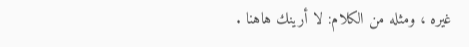غيره ، ومثله من الكلام: لا أرينك هاهنا .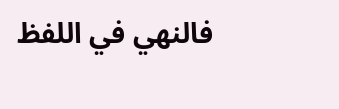فالنهي في اللفظ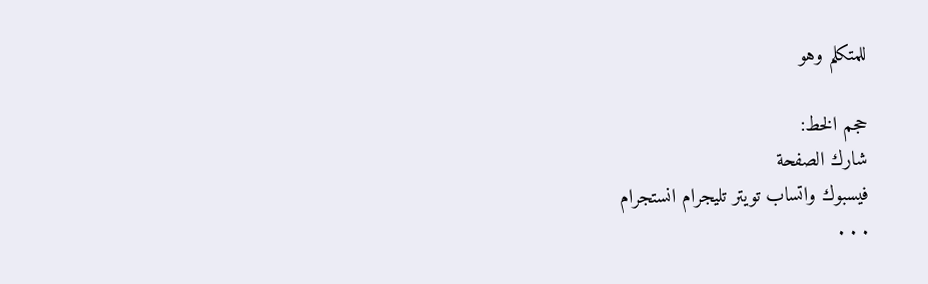للمتكلم وهو

حجم الخط:
شارك الصفحة
فيسبوك واتساب تويتر تليجرام انستجرام
. . .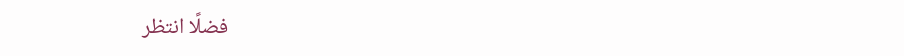فضلًا انتظر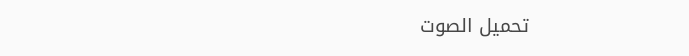تحميل الصوت